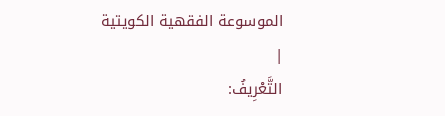الموسوعة الفقهية الكويتية
|
التَّعْرِيفُ: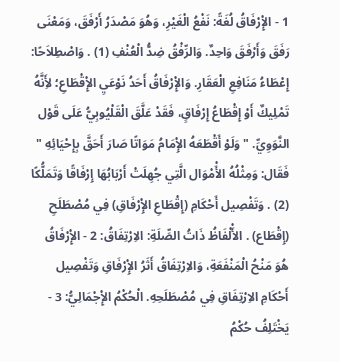1 - الإِْرْفَاقُ لُغَةً: نَفْعُ الْغَيْرِ، وَهُوَ مَصْدَرُ أَرْفَقَ، وَمَعْنَى رَفَقَ وَأَرْفَقَ وَاحِدٌ. وَالرِّفْقُ ضِدُّ الْعُنْفِ (1) . وَاصْطِلاَحًا: إِعْطَاءُ مَنَافِعِ الْعَقَارِ. وَالإِْرْفَاقُ أَحَدُ نَوْعَيِ الإِْقْطَاعِ؛ لأَِنَّهُ تَمْلِيكٌ أَوْ إِقْطَاعُ إِرْفَاقٍ، فَقَدْ عَلَّقَ الْقَلْيُوبِيُّ عَلَى قَوْل النَّوَوِيِّ. " وَلَوْ أَقْطَعَهُ الإِْمَامُ مَوَاتًا صَارَ أَحَقَّ بِإِحْيَائِهِ " فَقَال: وَمِثْلُهُ الأَْمْوَال الَّتِي جُهِلَتْ أَرْبَابُهَا إِرْفَاقًا وَتَمَلُّكًا (2) . وَتَفْصِيل أَحْكَامِ (إِقْطَاعِ الإِْرْفَاقِ) فِي مُصْطَلَحِ (إِقْطَاع) . الأَْلْفَاظُ ذَاتُ الصِّلَةِ: الاِرْتِفَاقُ: 2 - الإِْرْفَاقُ هُوَ مَنْحُ الْمَنْفَعَةِ، وَالاِرْتِفَاقُ أَثَرُ الإِْرْفَاقِ وَتَفْصِيل أَحْكَامِ الاِرْتِفَاقِ فِي مُصْطَلَحِهِ. الْحُكْمُ الإِْجْمَالِيُّ: 3 - يَخْتَلِفُ حُكْمُ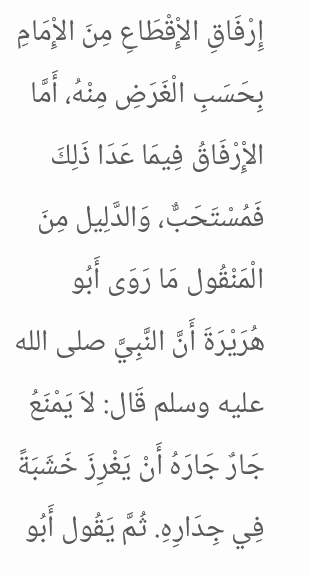إِرْفَاقِ الإِْقْطَاعِ مِنَ الإِْمَامِ بِحَسَبِ الْغَرَضِ مِنْهُ، أَمَّا الإِْرْفَاقُ فِيمَا عَدَا ذَلِكَ فَمُسْتَحَبٌّ، وَالدَّلِيل مِنَ الْمَنْقُول مَا رَوَى أَبُو هُرَيْرَةَ أَنَّ النَّبِيَّ صلى الله عليه وسلم قَال: لاَ يَمْنَعُ جَارٌ جَارَهُ أَنْ يَغْرِزَ خَشَبَةً فِي جِدَارِهِ. ثُمَّ يَقُول أَبُو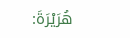هُرَيْرَةَ: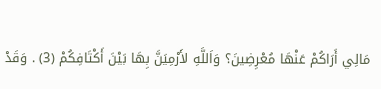مَالِي أَرَاكُمْ عَنْهَا مُعْرِضِينَ؟ وَاَللَّهِ لأَرْمِيَنَّ بِهَا بَيْنَ أَكْتَافِكُمْ (3) . وَقَدْ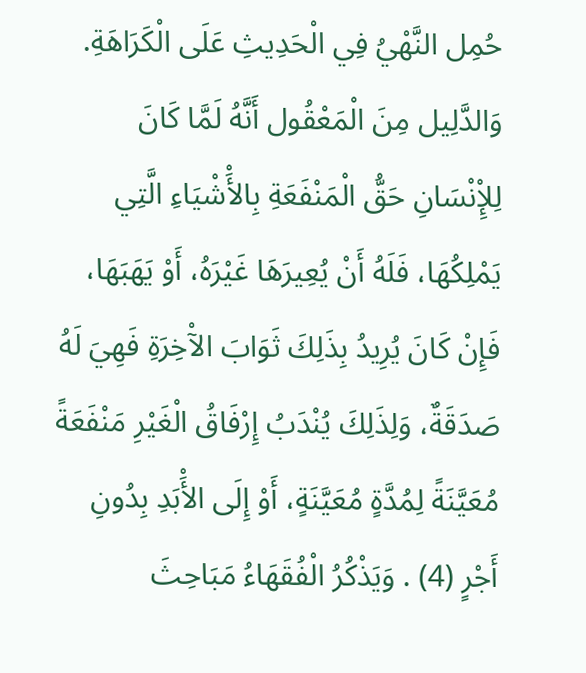حُمِل النَّهْيُ فِي الْحَدِيثِ عَلَى الْكَرَاهَةِ. وَالدَّلِيل مِنَ الْمَعْقُول أَنَّهُ لَمَّا كَانَ لِلإِْنْسَانِ حَقُّ الْمَنْفَعَةِ بِالأَْشْيَاءِ الَّتِي يَمْلِكُهَا، فَلَهُ أَنْ يُعِيرَهَا غَيْرَهُ، أَوْ يَهَبَهَا، فَإِنْ كَانَ يُرِيدُ بِذَلِكَ ثَوَابَ الآْخِرَةِ فَهِيَ لَهُ صَدَقَةٌ، وَلِذَلِكَ يُنْدَبُ إِرْفَاقُ الْغَيْرِ مَنْفَعَةً مُعَيَّنَةً لِمُدَّةٍ مُعَيَّنَةٍ، أَوْ إِلَى الأَْبَدِ بِدُونِ أَجْرٍ (4) . وَيَذْكُرُ الْفُقَهَاءُ مَبَاحِثَ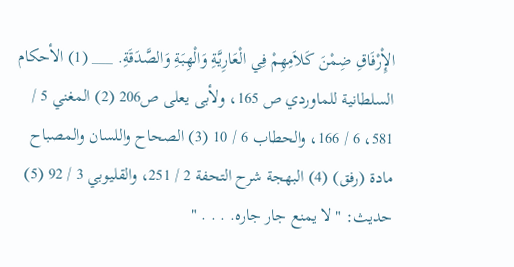الإِْرْفَاقِ ضِمْنَ كَلاَمِهِمْ فِي الْعَارِيَّةِ وَالْهِبَةِ وَالصَّدَقَةِ. ___ (1) الأحكام السلطانية للماوردي ص 165، ولأبى يعلى ص206 (2) المغني 5 / 581، 6 / 166، والحطاب 6 / 10 (3) الصحاح واللسان والمصباح مادة (رفق) (4) البهجة شرح التحفة 2 / 251، والقليوبي 3 / 92 (5) حديث: " لا يمنع جار جاره. . . . "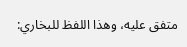متفق عليه، وهذا اللفظ للبخاري: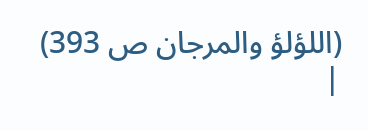(اللؤلؤ والمرجان ص 393) |